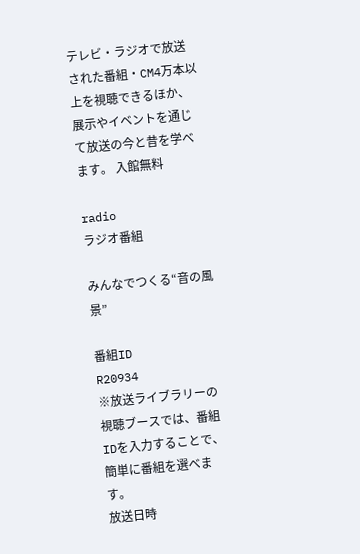テレビ・ラジオで放送された番組・CM4万本以上を視聴できるほか、展示やイベントを通じて放送の今と昔を学べます。 入館無料

radio
ラジオ番組

みんなでつくる“音の風景”

番組ID
R20934
※放送ライブラリーの視聴ブースでは、番組IDを入力することで、簡単に番組を選べます。
放送日時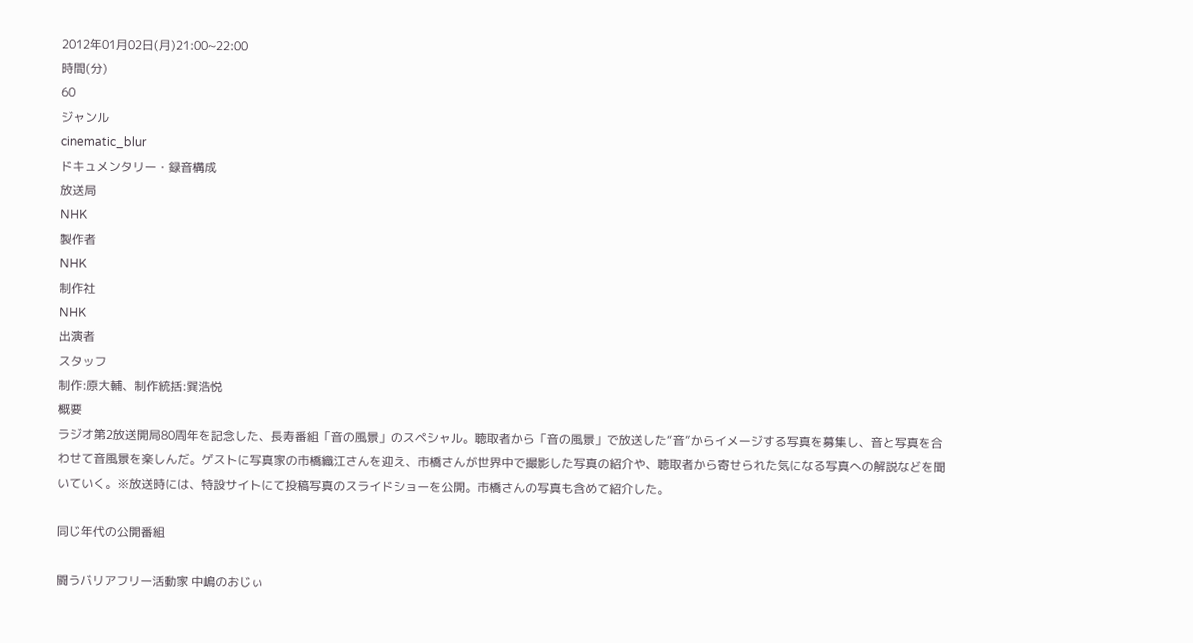2012年01月02日(月)21:00~22:00
時間(分)
60
ジャンル
cinematic_blur
ドキュメンタリー・録音構成
放送局
NHK
製作者
NHK
制作社
NHK
出演者
スタッフ
制作:原大輔、制作統括:巽浩悦
概要
ラジオ第2放送開局80周年を記念した、長寿番組「音の風景」のスペシャル。聴取者から「音の風景」で放送した“音”からイメージする写真を募集し、音と写真を合わせて音風景を楽しんだ。ゲストに写真家の市橋織江さんを迎え、市橋さんが世界中で撮影した写真の紹介や、聴取者から寄せられた気になる写真への解説などを聞いていく。※放送時には、特設サイトにて投稿写真のスライドショーを公開。市橋さんの写真も含めて紹介した。

同じ年代の公開番組

闘うバリアフリー活動家 中嶋のおじぃ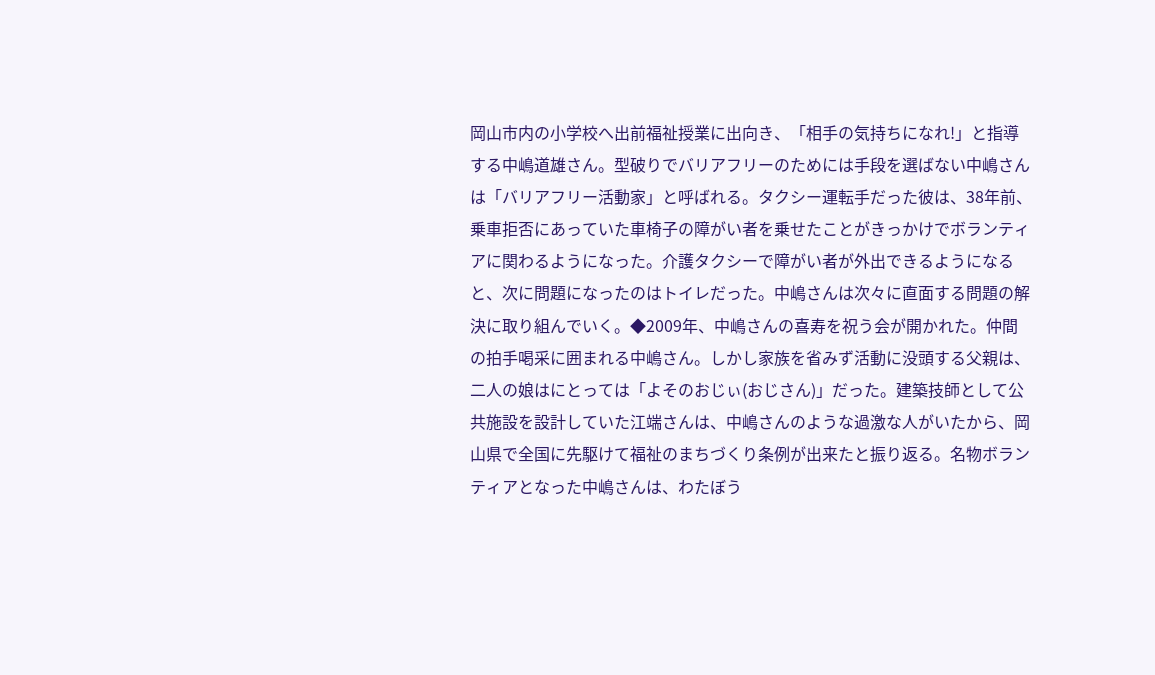岡山市内の小学校へ出前福祉授業に出向き、「相手の気持ちになれ!」と指導する中嶋道雄さん。型破りでバリアフリーのためには手段を選ばない中嶋さんは「バリアフリー活動家」と呼ばれる。タクシー運転手だった彼は、38年前、乗車拒否にあっていた車椅子の障がい者を乗せたことがきっかけでボランティアに関わるようになった。介護タクシーで障がい者が外出できるようになると、次に問題になったのはトイレだった。中嶋さんは次々に直面する問題の解決に取り組んでいく。◆2009年、中嶋さんの喜寿を祝う会が開かれた。仲間の拍手喝采に囲まれる中嶋さん。しかし家族を省みず活動に没頭する父親は、二人の娘はにとっては「よそのおじぃ(おじさん)」だった。建築技師として公共施設を設計していた江端さんは、中嶋さんのような過激な人がいたから、岡山県で全国に先駆けて福祉のまちづくり条例が出来たと振り返る。名物ボランティアとなった中嶋さんは、わたぼう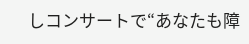しコンサートで“あなたも障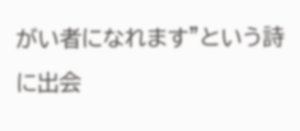がい者になれます”という詩に出会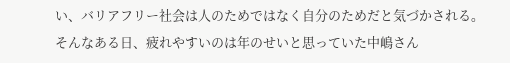い、バリアフリー社会は人のためではなく自分のためだと気づかされる。そんなある日、疲れやすいのは年のせいと思っていた中嶋さん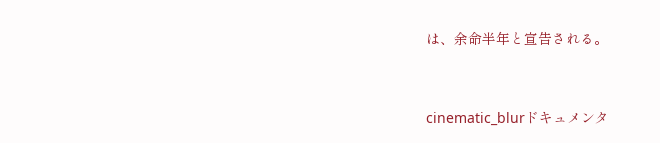は、余命半年と宣告される。


cinematic_blurドキュメンタ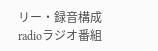リー・録音構成radioラジオ番組